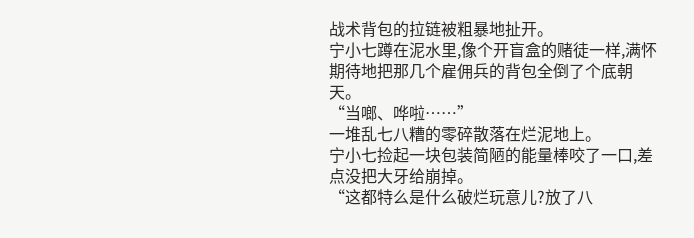战术背包的拉链被粗暴地扯开。
宁小七蹲在泥水里,像个开盲盒的赌徒一样,满怀期待地把那几个雇佣兵的背包全倒了个底朝天。
“当啷、哗啦……”
一堆乱七八糟的零碎散落在烂泥地上。
宁小七捡起一块包装简陋的能量棒咬了一口,差点没把大牙给崩掉。
“这都特么是什么破烂玩意儿?放了八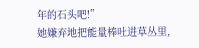年的石头吧!”
她嫌弃地把能量棒吐进草丛里,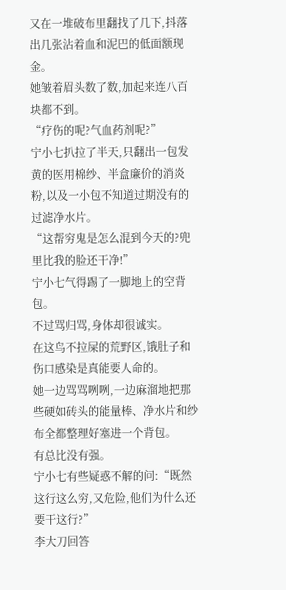又在一堆破布里翻找了几下,抖落出几张沾着血和泥巴的低面额现金。
她皱着眉头数了数,加起来连八百块都不到。
“疗伤的呢?气血药剂呢?”
宁小七扒拉了半天,只翻出一包发黄的医用棉纱、半盒廉价的消炎粉,以及一小包不知道过期没有的过滤净水片。
“这帮穷鬼是怎么混到今天的?兜里比我的脸还干净!”
宁小七气得踢了一脚地上的空背包。
不过骂归骂,身体却很诚实。
在这鸟不拉屎的荒野区,饿肚子和伤口感染是真能要人命的。
她一边骂骂咧咧,一边麻溜地把那些硬如砖头的能量棒、净水片和纱布全都整理好塞进一个背包。
有总比没有强。
宁小七有些疑惑不解的问:“既然这行这么穷,又危险,他们为什么还要干这行?”
李大刀回答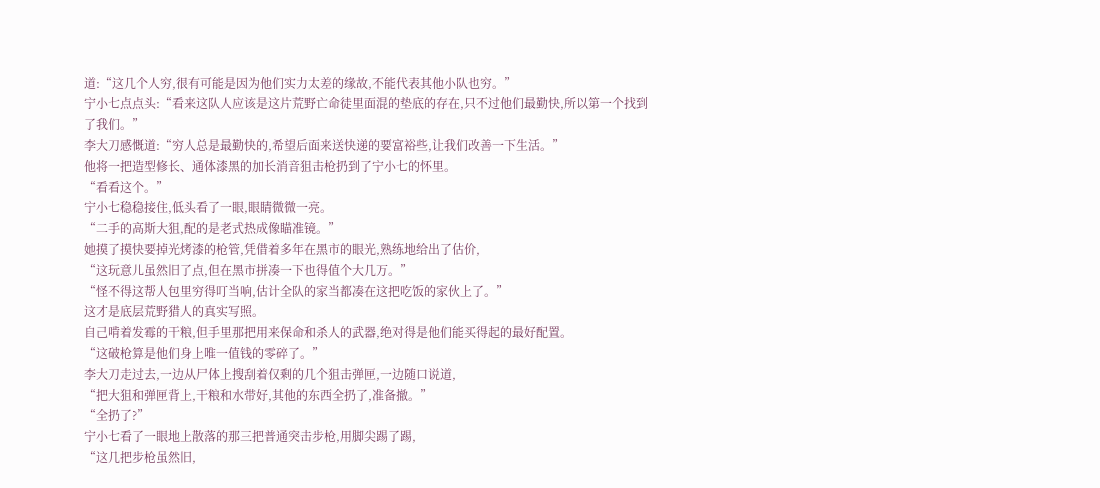道:“这几个人穷,很有可能是因为他们实力太差的缘故,不能代表其他小队也穷。”
宁小七点点头:“看来这队人应该是这片荒野亡命徒里面混的垫底的存在,只不过他们最勤快,所以第一个找到了我们。”
李大刀感慨道:“穷人总是最勤快的,希望后面来送快递的要富裕些,让我们改善一下生活。”
他将一把造型修长、通体漆黑的加长消音狙击枪扔到了宁小七的怀里。
“看看这个。”
宁小七稳稳接住,低头看了一眼,眼睛微微一亮。
“二手的高斯大狙,配的是老式热成像瞄准镜。”
她摸了摸快要掉光烤漆的枪管,凭借着多年在黑市的眼光,熟练地给出了估价,
“这玩意儿虽然旧了点,但在黑市拼凑一下也得值个大几万。”
“怪不得这帮人包里穷得叮当响,估计全队的家当都凑在这把吃饭的家伙上了。”
这才是底层荒野猎人的真实写照。
自己啃着发霉的干粮,但手里那把用来保命和杀人的武器,绝对得是他们能买得起的最好配置。
“这破枪算是他们身上唯一值钱的零碎了。”
李大刀走过去,一边从尸体上搜刮着仅剩的几个狙击弹匣,一边随口说道,
“把大狙和弹匣背上,干粮和水带好,其他的东西全扔了,准备撤。”
“全扔了?”
宁小七看了一眼地上散落的那三把普通突击步枪,用脚尖踢了踢,
“这几把步枪虽然旧,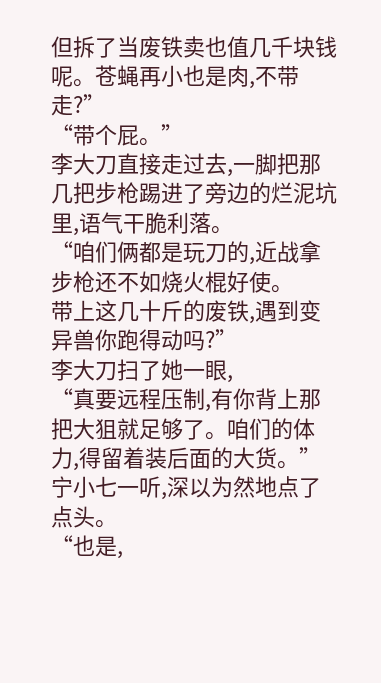但拆了当废铁卖也值几千块钱呢。苍蝇再小也是肉,不带走?”
“带个屁。”
李大刀直接走过去,一脚把那几把步枪踢进了旁边的烂泥坑里,语气干脆利落。
“咱们俩都是玩刀的,近战拿步枪还不如烧火棍好使。
带上这几十斤的废铁,遇到变异兽你跑得动吗?”
李大刀扫了她一眼,
“真要远程压制,有你背上那把大狙就足够了。咱们的体力,得留着装后面的大货。”
宁小七一听,深以为然地点了点头。
“也是,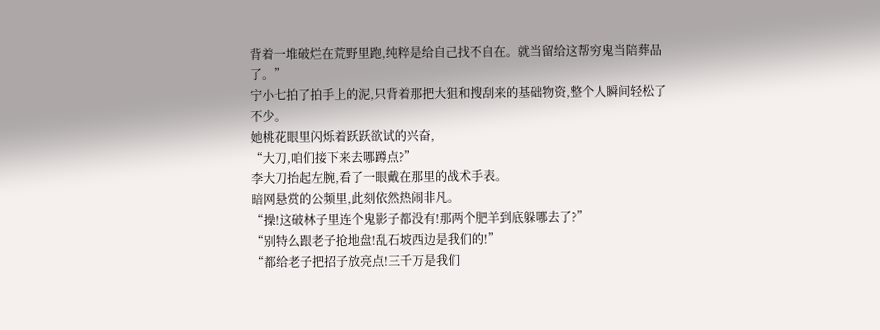背着一堆破烂在荒野里跑,纯粹是给自己找不自在。就当留给这帮穷鬼当陪葬品了。”
宁小七拍了拍手上的泥,只背着那把大狙和搜刮来的基础物资,整个人瞬间轻松了不少。
她桃花眼里闪烁着跃跃欲试的兴奋,
“大刀,咱们接下来去哪蹲点?”
李大刀抬起左腕,看了一眼戴在那里的战术手表。
暗网悬赏的公频里,此刻依然热闹非凡。
“操!这破林子里连个鬼影子都没有!那两个肥羊到底躲哪去了?”
“别特么跟老子抢地盘!乱石坡西边是我们的!”
“都给老子把招子放亮点!三千万是我们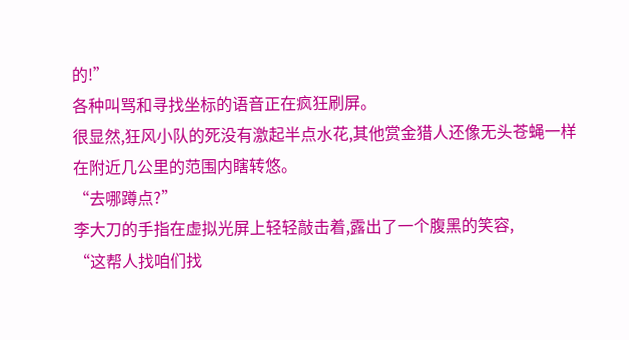的!”
各种叫骂和寻找坐标的语音正在疯狂刷屏。
很显然,狂风小队的死没有激起半点水花,其他赏金猎人还像无头苍蝇一样在附近几公里的范围内瞎转悠。
“去哪蹲点?”
李大刀的手指在虚拟光屏上轻轻敲击着,露出了一个腹黑的笑容,
“这帮人找咱们找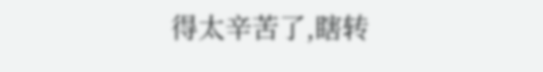得太辛苦了,瞎转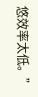悠效率太低。”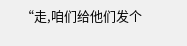“走,咱们给他们发个